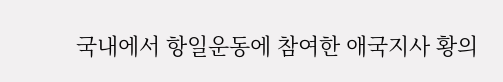국내에서 항일운동에 참여한 애국지사 황의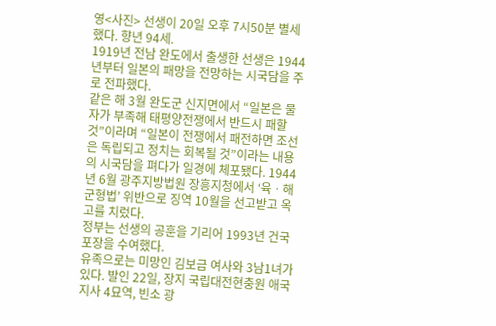영<사진> 선생이 20일 오후 7시50분 별세했다. 향년 94세.
1919년 전남 완도에서 출생한 선생은 1944년부터 일본의 패망을 전망하는 시국담을 주로 전파했다.
같은 해 3월 완도군 신지면에서 “일본은 물자가 부족해 태평양전쟁에서 반드시 패할 것”이라며 “일본이 전쟁에서 패전하면 조선은 독립되고 정치는 회복될 것”이라는 내용의 시국담을 펴다가 일경에 체포됐다. 1944년 6월 광주지방법원 장흥지청에서 ‘육ㆍ해군형법’ 위반으로 징역 10월을 선고받고 옥고를 치렀다.
정부는 선생의 공훈을 기리어 1993년 건국포장을 수여했다.
유족으로는 미망인 김보금 여사와 3남1녀가 있다. 발인 22일, 장지 국립대전현충원 애국지사 4묘역, 빈소 광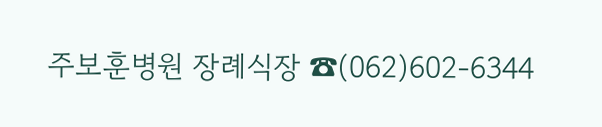주보훈병원 장례식장 ☎(062)602-6344